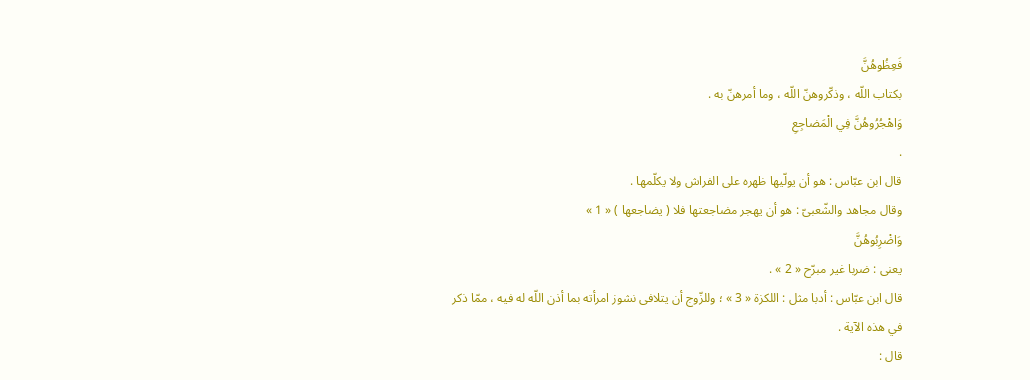فَعِظُوهُنَّ
بكتاب اللّه ، وذكّروهنّ اللّه ، وما أمرهنّ به .
وَاهْجُرُوهُنَّ فِي الْمَضاجِعِ
.
قال ابن عبّاس : هو أن يولّيها ظهره على الفراش ولا يكلّمها .
وقال مجاهد والشّعبىّ : هو أن يهجر مضاجعتها فلا ( يضاجعها ) « 1 »
وَاضْرِبُوهُنَّ
يعنى : ضربا غير مبرّح « 2 » .
قال ابن عبّاس : أدبا مثل : اللكزة « 3 » ؛ وللزّوج أن يتلافى نشوز امرأته بما أذن اللّه له فيه ، ممّا ذكر في هذه الآية .
قال :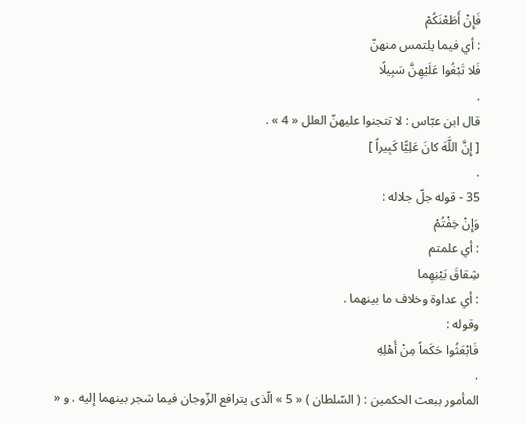فَإِنْ أَطَعْنَكُمْ
: أي فيما يلتمس منهنّ
فَلا تَبْغُوا عَلَيْهِنَّ سَبِيلًا
.
قال ابن عبّاس : لا تتجنوا عليهنّ العلل « 4 » .
[ إِنَّ اللَّهَ كانَ عَلِيًّا كَبِيراً ]
.
35 - قوله جلّ جلاله :
وَإِنْ خِفْتُمْ
: أي علمتم
شِقاقَ بَيْنِهِما
: أي عداوة وخلاف ما بينهما .
وقوله :
فَابْعَثُوا حَكَماً مِنْ أَهْلِهِ
.
المأمور ببعث الحكمين : ( السّلطان ) « 5 » الّذى يترافع الزّوجان فيما شجر بينهما إليه . و «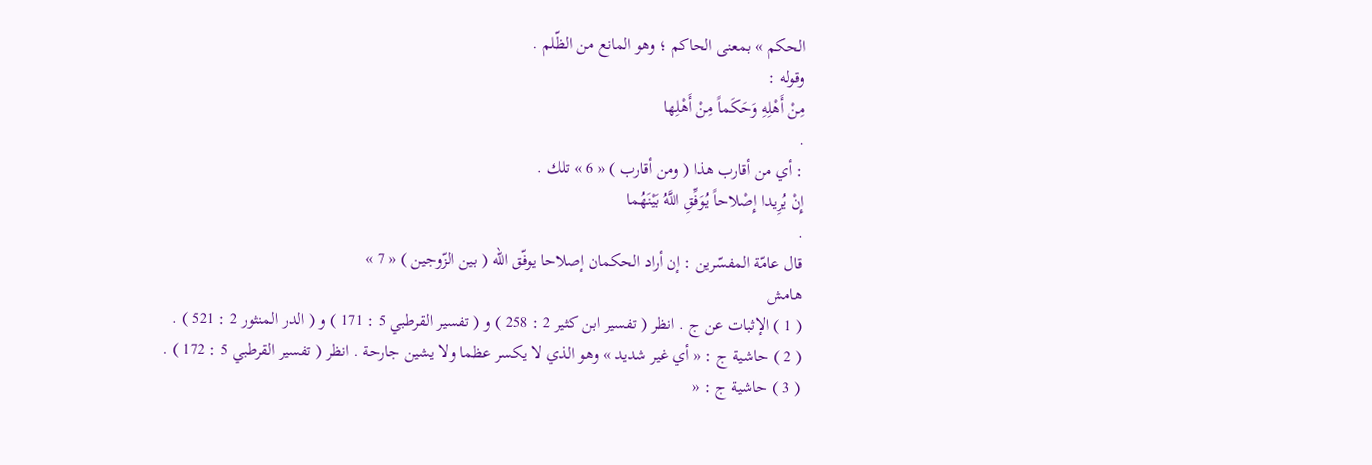الحكم » بمعنى الحاكم ؛ وهو المانع من الظّلم .
وقوله :
مِنْ أَهْلِهِ وَحَكَماً مِنْ أَهْلِها
.
: أي من أقارب هذا ( ومن أقارب ) « 6 » تلك .
إِنْ يُرِيدا إِصْلاحاً يُوَفِّقِ اللَّهُ بَيْنَهُما
.
قال عامّة المفسّرين : إن أراد الحكمان إصلاحا يوفّق اللّه ( بين الزّوجين ) « 7 »
هامش
( 1 ) الإثبات عن ج . انظر ( تفسير ابن كثير 2 : 258 ) و ( تفسير القرطبي 5 : 171 ) و ( الدر المنثور 2 : 521 ) .
( 2 ) حاشية ج : « أي غير شديد » وهو الذي لا يكسر عظما ولا يشين جارحة . انظر ( تفسير القرطبي 5 : 172 ) .
( 3 ) حاشية ج : «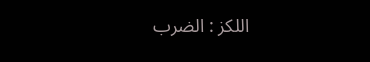اللكز : الضرب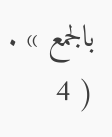بالجمع » .
( 4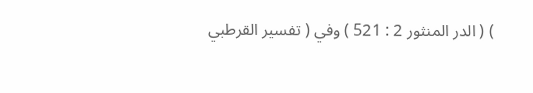) ( الدر المنثور 2 : 521 ) وفي ( تفسير القرطبي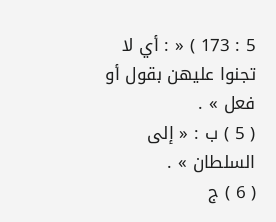5 : 173 ) « : أي لا تجنوا عليهن بقول أو فعل » .
( 5 ) ب : « إلى السلطان » .
( 6 ) ج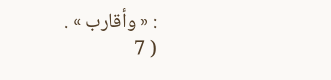: « وأقارب » .
( 7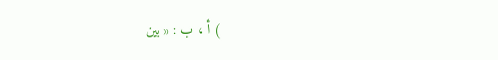) أ ، ب : « بين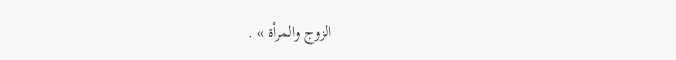الزوج والمرأة » .